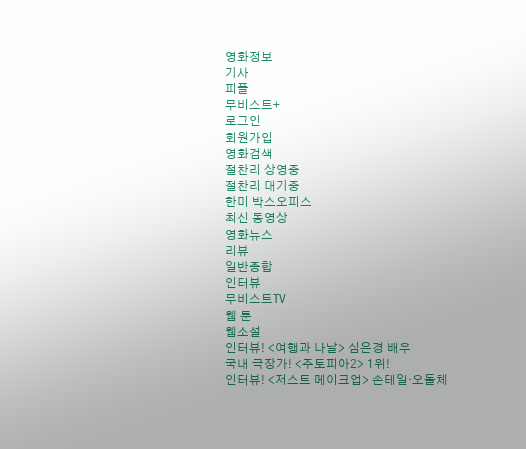영화정보
기사
피플
무비스트+
로그인
회원가입
영화검색
절찬리 상영중
절찬리 대기중
한미 박스오피스
최신 동영상
영화뉴스
리뷰
일반종합
인터뷰
무비스트TV
웹 툰
웹소설
인터뷰! <여행과 나날> 심은경 배우
국내 극장가! <주토피아2> 1위!
인터뷰! <저스트 메이크업> 손테일·오돌체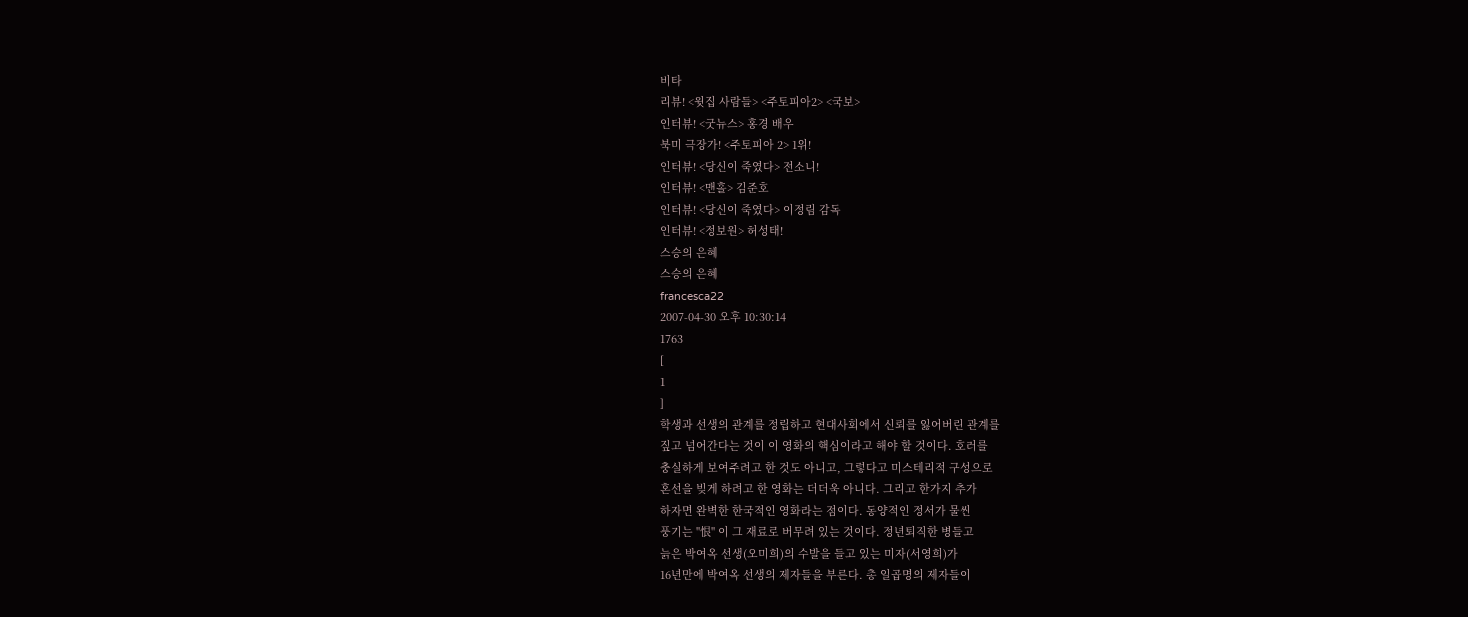비타
리뷰! <윗집 사람들> <주토피아2> <국보>
인터뷰! <굿뉴스> 홍경 배우
북미 극장가! <주토피아 2> 1위!
인터뷰! <당신이 죽였다> 전소니!
인터뷰! <맨홀> 김준호
인터뷰! <당신이 죽였다> 이정림 감독
인터뷰! <정보원> 허성태!
스승의 은혜
스승의 은혜
francesca22
2007-04-30 오후 10:30:14
1763
[
1
]
학생과 선생의 관계를 정립하고 현대사회에서 신뢰를 잃어버린 관계를
짚고 넘어간다는 것이 이 영화의 핵심이라고 해야 할 것이다. 호러를
충실하게 보여주려고 한 것도 아니고, 그렇다고 미스테리적 구성으로
혼선을 빚게 하려고 한 영화는 더더욱 아니다. 그리고 한가지 추가
하자면 완벽한 한국적인 영화라는 점이다. 동양적인 정서가 물씬
풍기는 ''恨'' 이 그 재료로 버무려 있는 것이다. 정년퇴직한 병들고
늙은 박여옥 선생(오미희)의 수발을 들고 있는 미자(서영희)가
16년만에 박여옥 선생의 제자들을 부른다. 총 일곱명의 제자들이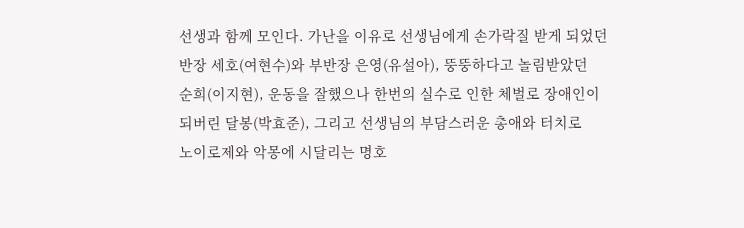선생과 함께 모인다. 가난을 이유로 선생님에게 손가락질 받게 되었던
반장 세호(여현수)와 부반장 은영(유설아), 뚱뚱하다고 놀림받았던
순희(이지현), 운동을 잘했으나 한번의 실수로 인한 체벌로 장애인이
되버린 달봉(박효준), 그리고 선생님의 부담스러운 총애와 터치로
노이로제와 악몽에 시달리는 명호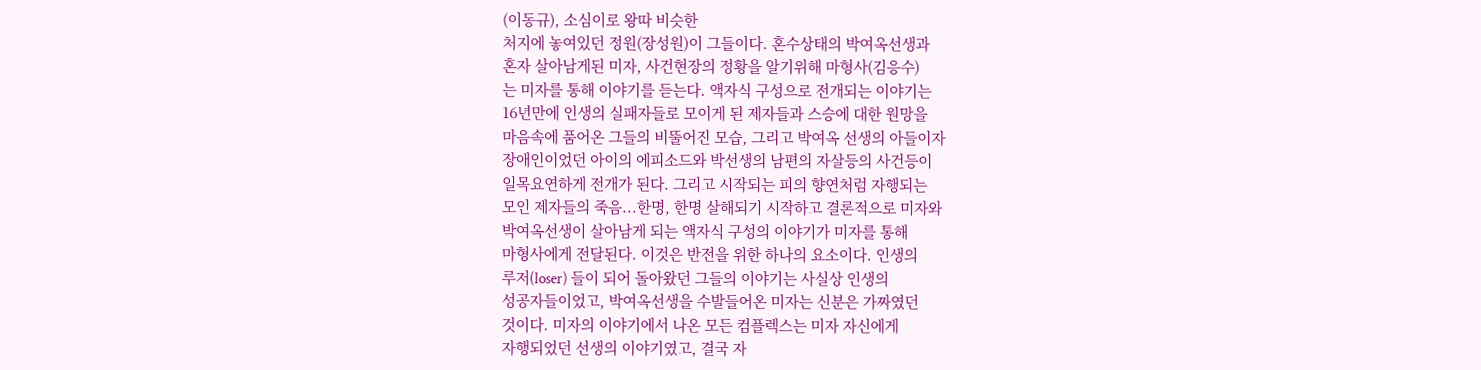(이동규), 소심이로 왕따 비슷한
처지에 놓여있던 정원(장성원)이 그들이다. 혼수상태의 박여옥선생과
혼자 살아남게된 미자, 사건현장의 정황을 알기위해 마형사(김응수)
는 미자를 통해 이야기를 듣는다. 액자식 구성으로 전개되는 이야기는
16년만에 인생의 실패자들로 모이게 된 제자들과 스승에 대한 원망을
마음속에 품어온 그들의 비뚤어진 모습, 그리고 박여옥 선생의 아들이자
장애인이었던 아이의 에피소드와 박선생의 남편의 자살등의 사건등이
일목요연하게 전개가 된다. 그리고 시작되는 피의 향연처럼 자행되는
모인 제자들의 죽음...한명, 한명 살해되기 시작하고 결론적으로 미자와
박여옥선생이 살아남게 되는 액자식 구성의 이야기가 미자를 통해
마형사에게 전달된다. 이것은 반전을 위한 하나의 요소이다. 인생의
루저(loser) 들이 되어 돌아왔던 그들의 이야기는 사실상 인생의
성공자들이었고, 박여옥선생을 수발들어온 미자는 신분은 가짜였던
것이다. 미자의 이야기에서 나온 모든 컴플렉스는 미자 자신에게
자행되었던 선생의 이야기였고, 결국 자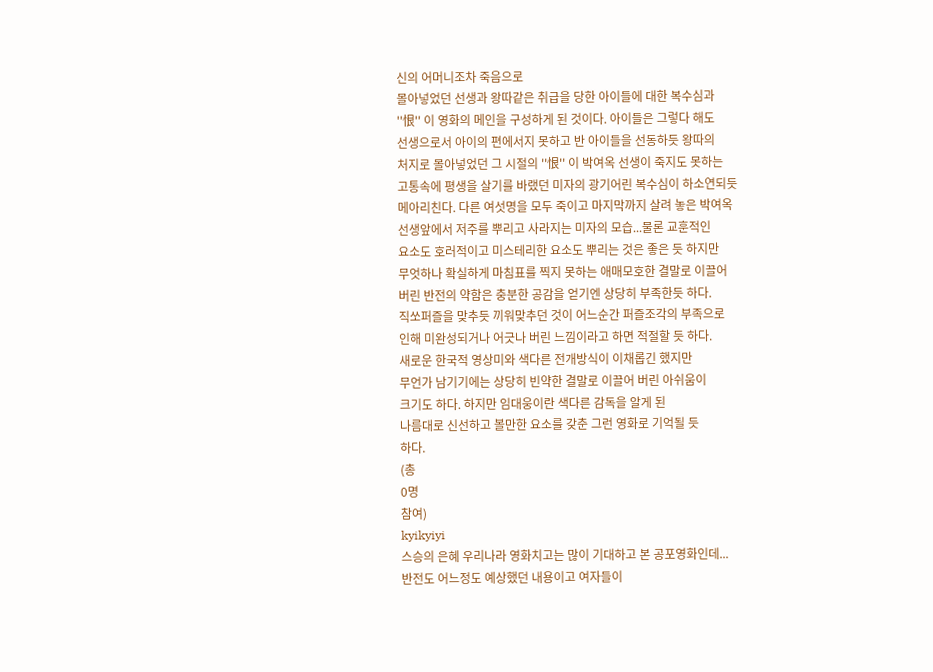신의 어머니조차 죽음으로
몰아넣었던 선생과 왕따같은 취급을 당한 아이들에 대한 복수심과
''恨'' 이 영화의 메인을 구성하게 된 것이다. 아이들은 그렇다 해도
선생으로서 아이의 편에서지 못하고 반 아이들을 선동하듯 왕따의
처지로 몰아넣었던 그 시절의 ''恨'' 이 박여옥 선생이 죽지도 못하는
고통속에 평생을 살기를 바랬던 미자의 광기어린 복수심이 하소연되듯
메아리친다. 다른 여섯명을 모두 죽이고 마지막까지 살려 놓은 박여옥
선생앞에서 저주를 뿌리고 사라지는 미자의 모습...물론 교훈적인
요소도 호러적이고 미스테리한 요소도 뿌리는 것은 좋은 듯 하지만
무엇하나 확실하게 마침표를 찍지 못하는 애매모호한 결말로 이끌어
버린 반전의 약함은 충분한 공감을 얻기엔 상당히 부족한듯 하다.
직쏘퍼즐을 맞추듯 끼워맞추던 것이 어느순간 퍼즐조각의 부족으로
인해 미완성되거나 어긋나 버린 느낌이라고 하면 적절할 듯 하다.
새로운 한국적 영상미와 색다른 전개방식이 이채롭긴 했지만
무언가 남기기에는 상당히 빈약한 결말로 이끌어 버린 아쉬움이
크기도 하다. 하지만 임대웅이란 색다른 감독을 알게 된
나름대로 신선하고 볼만한 요소를 갖춘 그런 영화로 기억될 듯
하다.
(총
0명
참여)
kyikyiyi
스승의 은혜 우리나라 영화치고는 많이 기대하고 본 공포영화인데...
반전도 어느정도 예상했던 내용이고 여자들이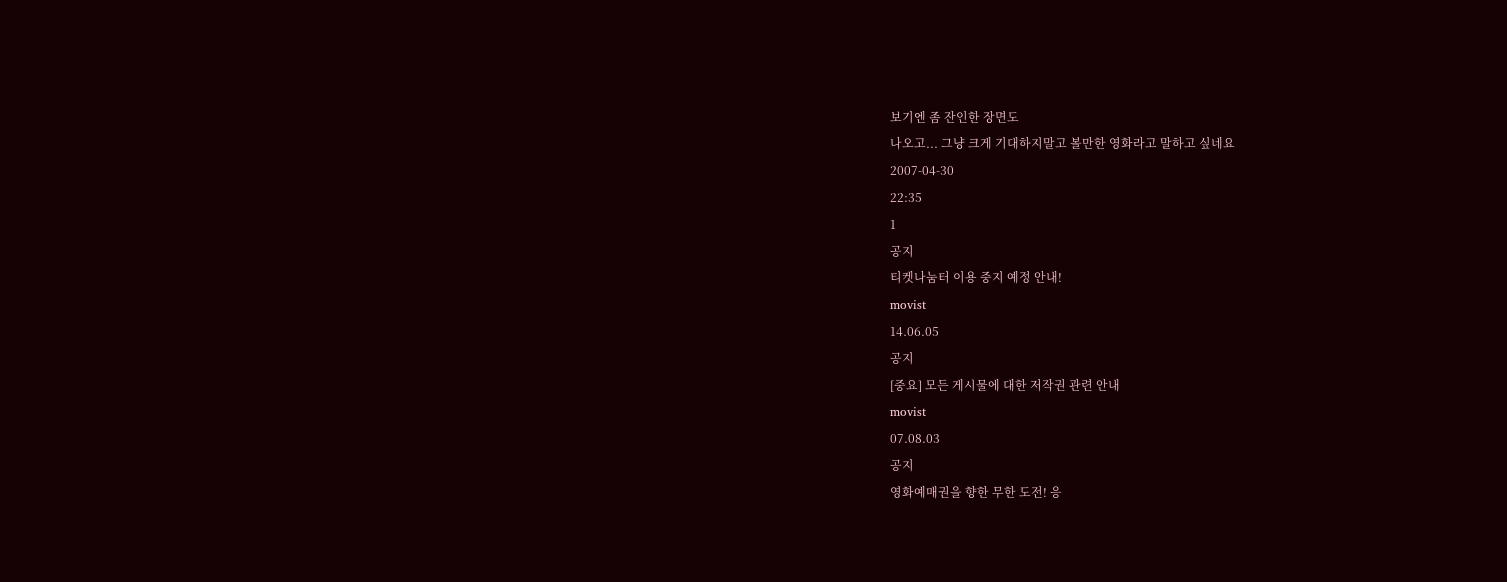보기엔 좀 잔인한 장면도
나오고... 그냥 크게 기대하지말고 볼만한 영화라고 말하고 싶네요
2007-04-30
22:35
1
공지
티켓나눔터 이용 중지 예정 안내!
movist
14.06.05
공지
[중요] 모든 게시물에 대한 저작권 관련 안내
movist
07.08.03
공지
영화예매권을 향한 무한 도전! 응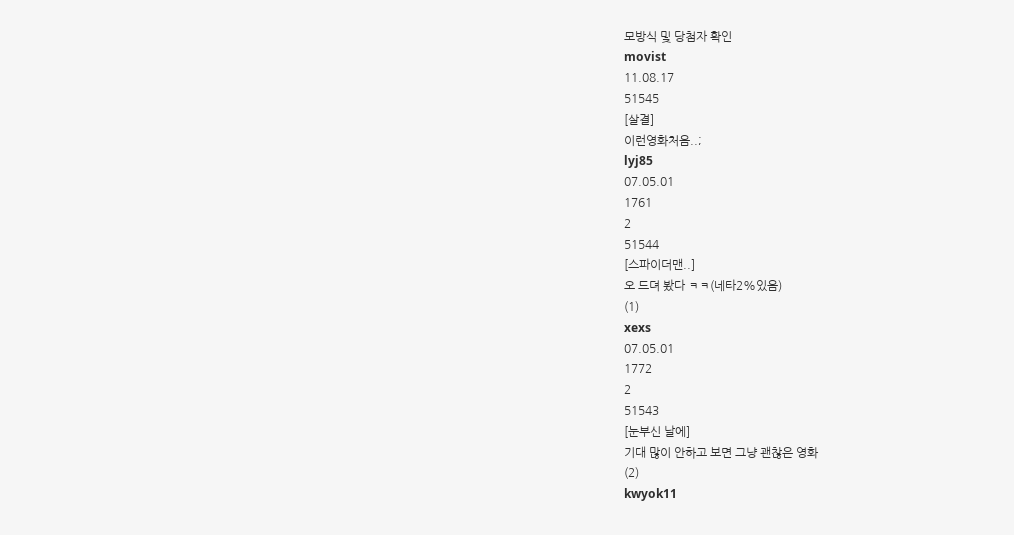모방식 및 당첨자 확인
movist
11.08.17
51545
[살결]
이런영화처음..;
lyj85
07.05.01
1761
2
51544
[스파이더맨..]
오 드뎌 봤다 ㅋㅋ(네타2%있음)
(1)
xexs
07.05.01
1772
2
51543
[눈부신 날에]
기대 많이 안하고 보면 그냥 괜찮은 영화
(2)
kwyok11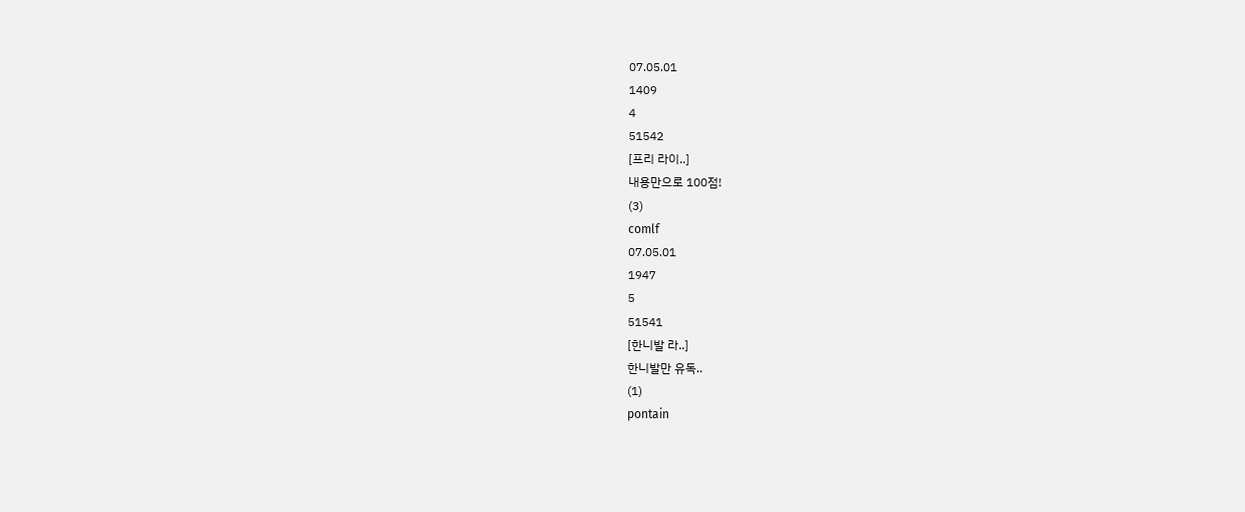07.05.01
1409
4
51542
[프리 라이..]
내용만으로 100점!
(3)
comlf
07.05.01
1947
5
51541
[한니발 라..]
한니발만 유독..
(1)
pontain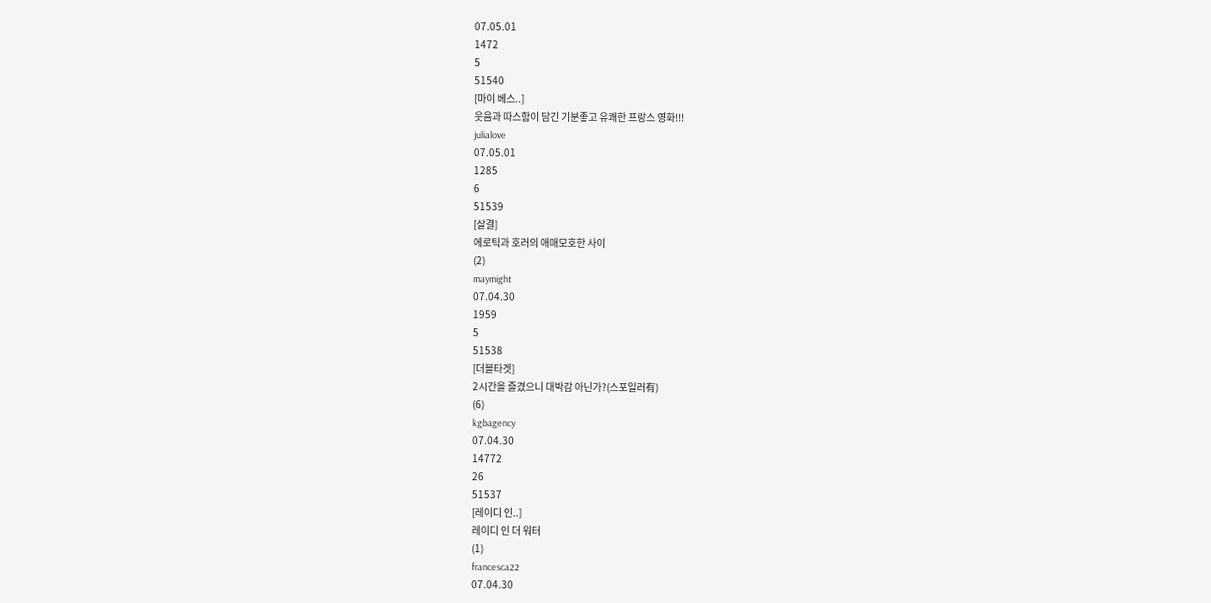07.05.01
1472
5
51540
[마이 베스..]
웃음과 따스함이 담긴 기분좋고 유쾌한 프랑스 영화!!!
julialove
07.05.01
1285
6
51539
[살결]
에로틱과 호러의 애매모호한 사이
(2)
maymight
07.04.30
1959
5
51538
[더블타겟]
2시간을 즐겼으니 대박감 아닌가?(스포일러有)
(6)
kgbagency
07.04.30
14772
26
51537
[레이디 인..]
레이디 인 더 워터
(1)
francesca22
07.04.30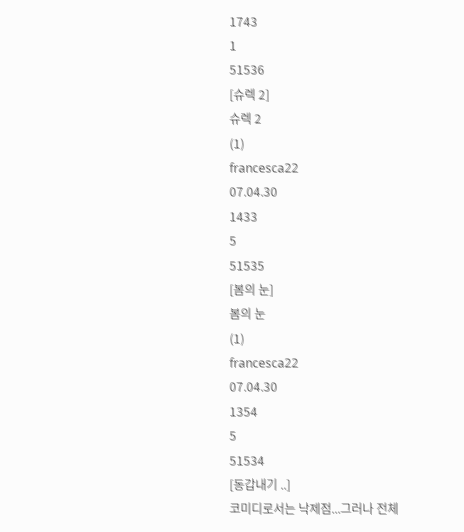1743
1
51536
[슈렉 2]
슈렉 2
(1)
francesca22
07.04.30
1433
5
51535
[봄의 눈]
봄의 눈
(1)
francesca22
07.04.30
1354
5
51534
[동갑내기 ..]
코미디로서는 낙제점...그러나 전체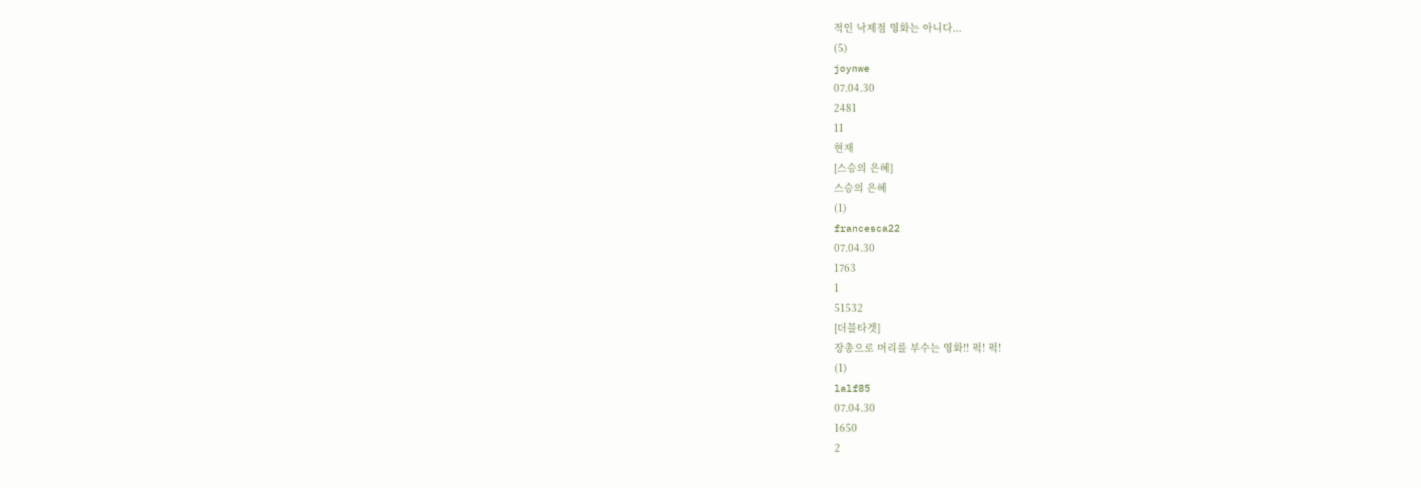적인 낙제점 영화는 아니다...
(5)
joynwe
07.04.30
2481
11
현재
[스승의 은혜]
스승의 은혜
(1)
francesca22
07.04.30
1763
1
51532
[더블타겟]
장총으로 머리를 부수는 영화!! 퍽! 퍽!
(1)
lalf85
07.04.30
1650
2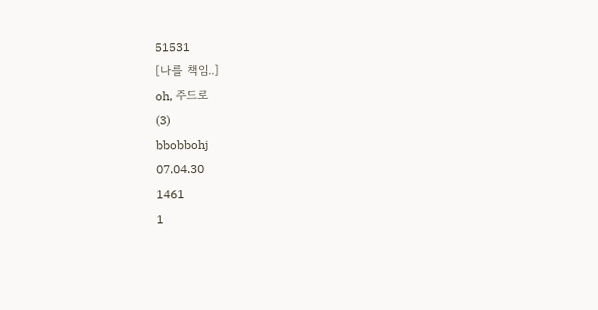51531
[나를 책임..]
oh, 주드로
(3)
bbobbohj
07.04.30
1461
1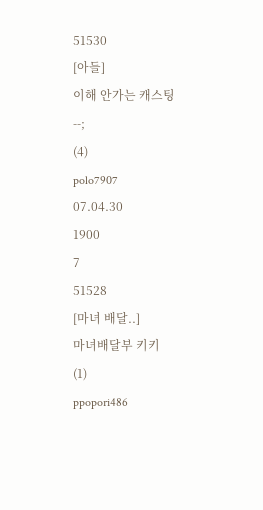51530
[아들]
이해 안가는 캐스팅 --;
(4)
polo7907
07.04.30
1900
7
51528
[마녀 배달..]
마녀배달부 키키
(1)
ppopori486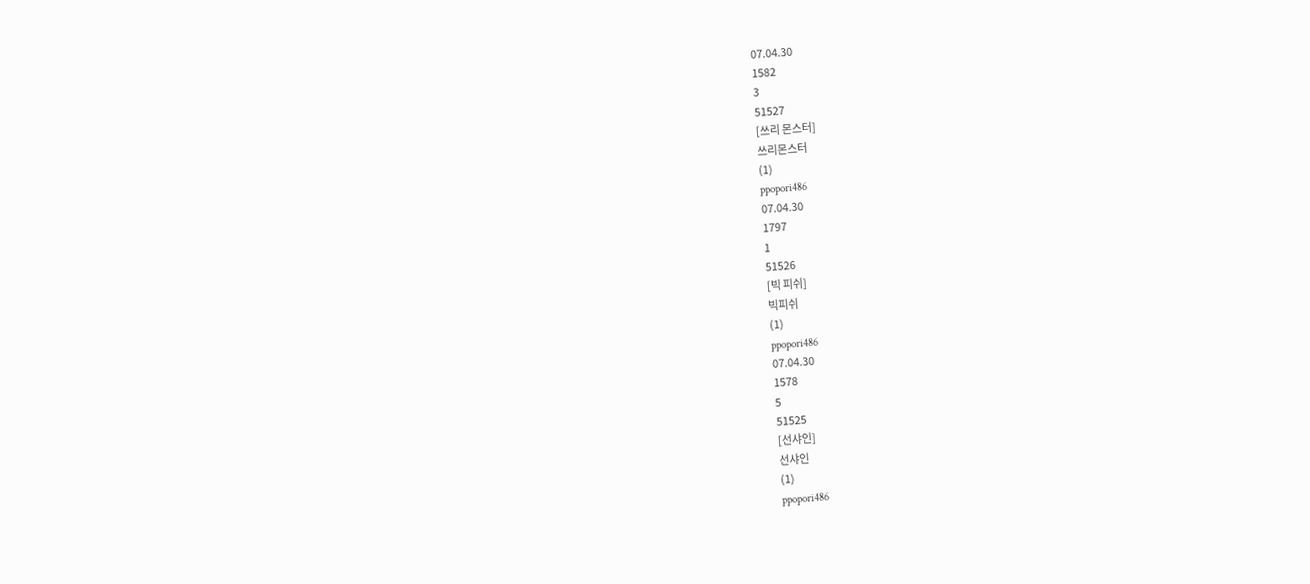07.04.30
1582
3
51527
[쓰리 몬스터]
쓰리몬스터
(1)
ppopori486
07.04.30
1797
1
51526
[빅 피쉬]
빅피쉬
(1)
ppopori486
07.04.30
1578
5
51525
[선샤인]
선샤인
(1)
ppopori486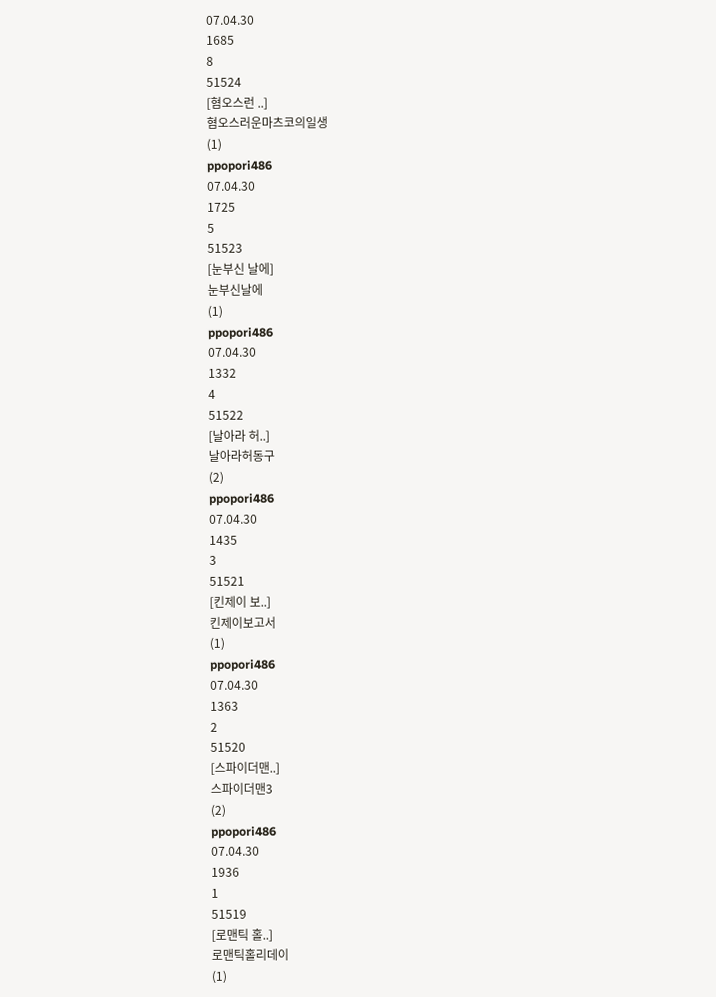07.04.30
1685
8
51524
[혐오스런 ..]
혐오스러운마츠코의일생
(1)
ppopori486
07.04.30
1725
5
51523
[눈부신 날에]
눈부신날에
(1)
ppopori486
07.04.30
1332
4
51522
[날아라 허..]
날아라허동구
(2)
ppopori486
07.04.30
1435
3
51521
[킨제이 보..]
킨제이보고서
(1)
ppopori486
07.04.30
1363
2
51520
[스파이더맨..]
스파이더맨3
(2)
ppopori486
07.04.30
1936
1
51519
[로맨틱 홀..]
로맨틱홀리데이
(1)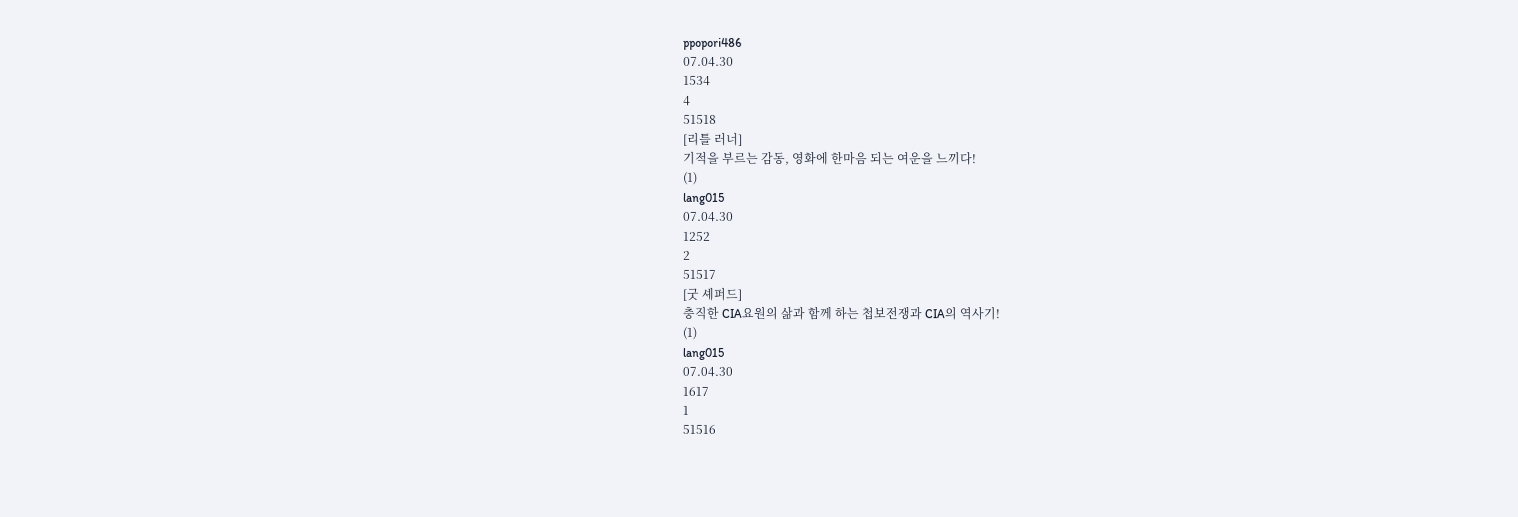ppopori486
07.04.30
1534
4
51518
[리틀 러너]
기적을 부르는 감동, 영화에 한마음 되는 여운을 느끼다!
(1)
lang015
07.04.30
1252
2
51517
[굿 셰퍼드]
충직한 CIA요원의 삶과 함께 하는 첩보전쟁과 CIA의 역사기!
(1)
lang015
07.04.30
1617
1
51516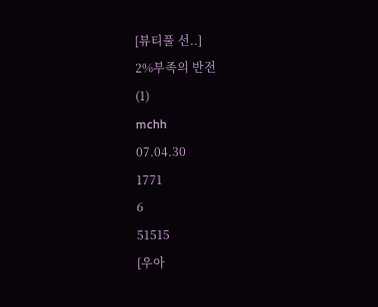[뷰티풀 선..]
2%부족의 반전
(1)
mchh
07.04.30
1771
6
51515
[우아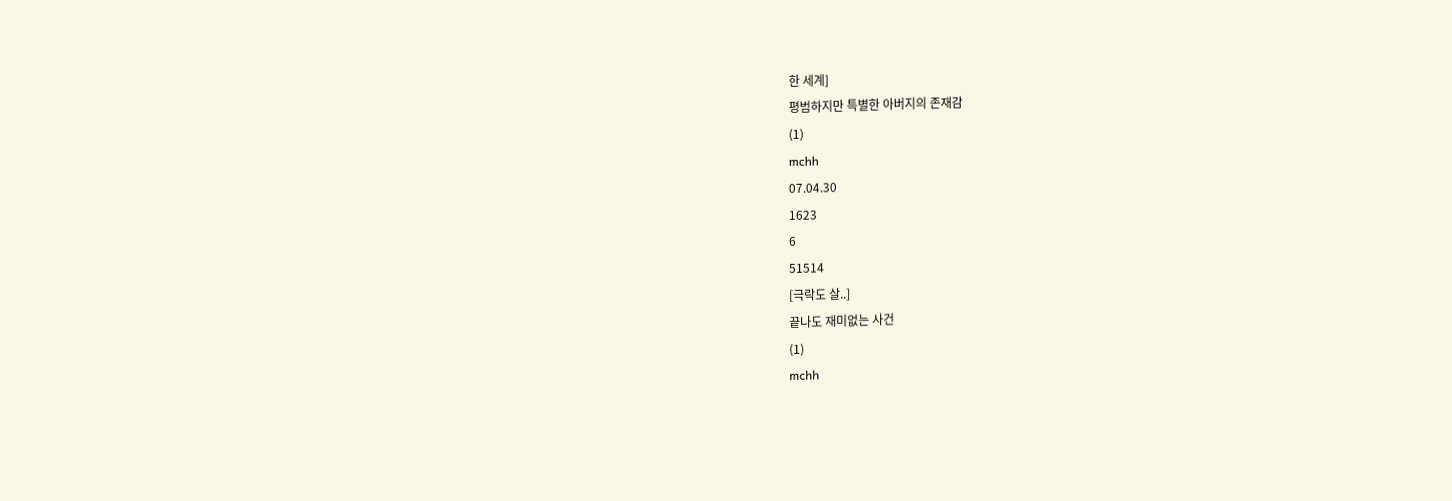한 세계]
평범하지만 특별한 아버지의 존재감
(1)
mchh
07.04.30
1623
6
51514
[극락도 살..]
끝나도 재미없는 사건
(1)
mchh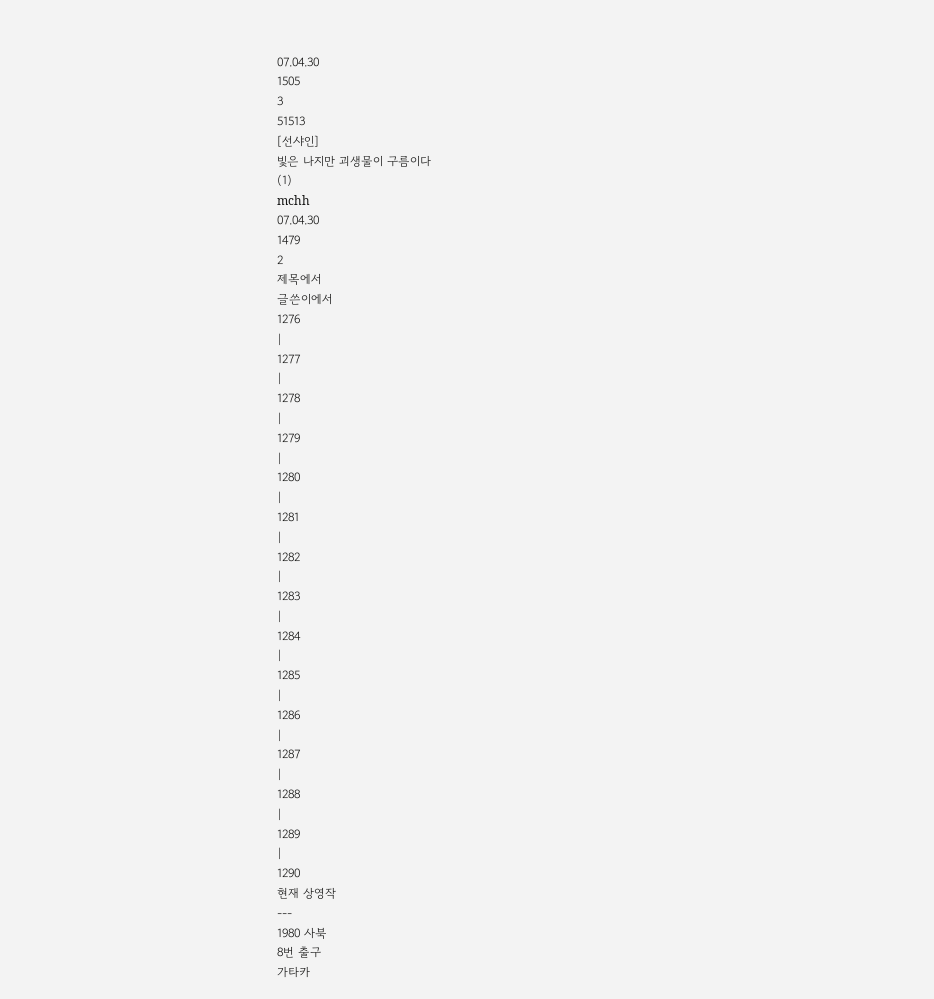07.04.30
1505
3
51513
[선샤인]
빛은 나지만 괴생물이 구름이다
(1)
mchh
07.04.30
1479
2
제목에서
글쓴이에서
1276
|
1277
|
1278
|
1279
|
1280
|
1281
|
1282
|
1283
|
1284
|
1285
|
1286
|
1287
|
1288
|
1289
|
1290
현재 상영작
---
1980 사북
8번 출구
가타카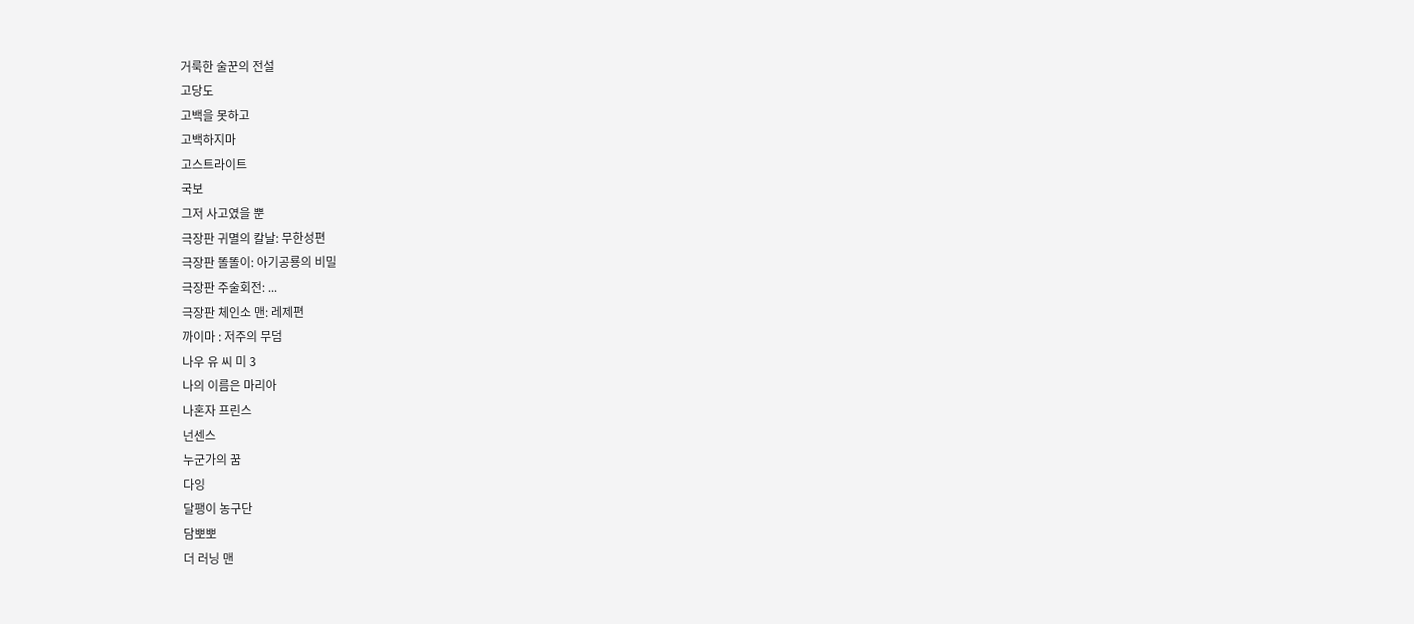거룩한 술꾼의 전설
고당도
고백을 못하고
고백하지마
고스트라이트
국보
그저 사고였을 뿐
극장판 귀멸의 칼날: 무한성편
극장판 똘똘이: 아기공룡의 비밀
극장판 주술회전: ...
극장판 체인소 맨: 레제편
까이마 : 저주의 무덤
나우 유 씨 미 3
나의 이름은 마리아
나혼자 프린스
넌센스
누군가의 꿈
다잉
달팽이 농구단
담뽀뽀
더 러닝 맨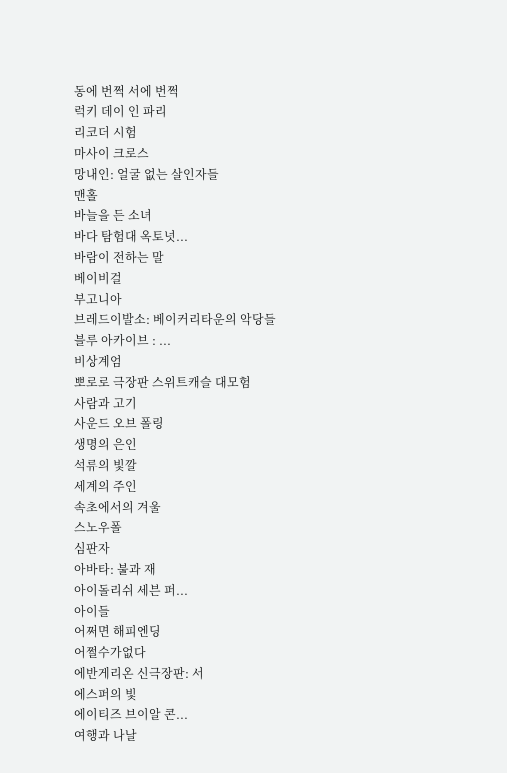동에 번쩍 서에 번쩍
럭키 데이 인 파리
리코더 시험
마사이 크로스
망내인: 얼굴 없는 살인자들
맨홀
바늘을 든 소녀
바다 탐험대 옥토넛...
바람이 전하는 말
베이비걸
부고니아
브레드이발소: 베이커리타운의 악당들
블루 아카이브 : ...
비상계엄
뽀로로 극장판 스위트캐슬 대모험
사람과 고기
사운드 오브 폴링
생명의 은인
석류의 빛깔
세계의 주인
속초에서의 겨울
스노우폴
심판자
아바타: 불과 재
아이돌리쉬 세븐 퍼...
아이들
어쩌면 해피엔딩
어쩔수가없다
에반게리온 신극장판: 서
에스퍼의 빛
에이티즈 브이알 콘...
여행과 나날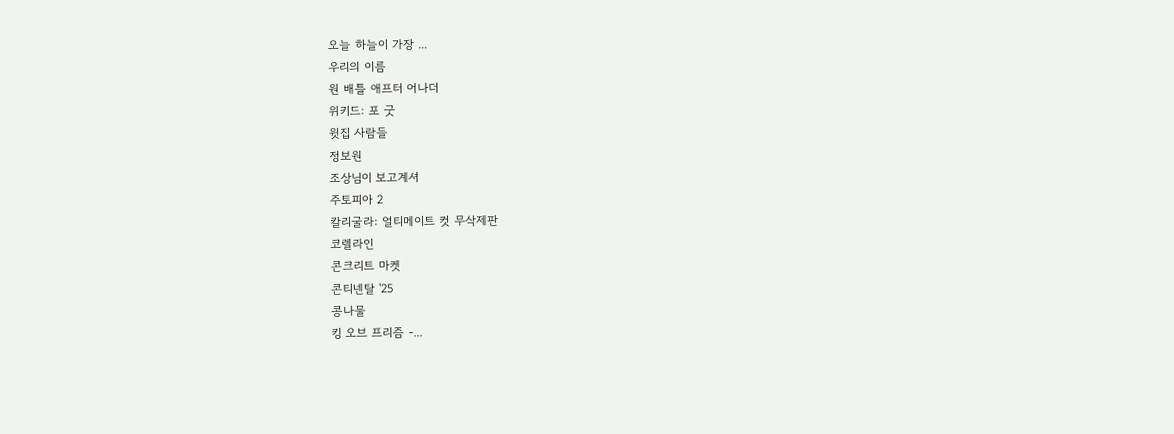오늘 하늘이 가장 ...
우리의 이름
원 배틀 애프터 어나더
위키드: 포 굿
윗집 사람들
정보원
조상님이 보고계셔
주토피아 2
칼리굴라: 얼티메이트 컷 무삭제판
코렐라인
콘크리트 마켓
콘티넨탈 '25
콩나물
킹 오브 프리즘 -...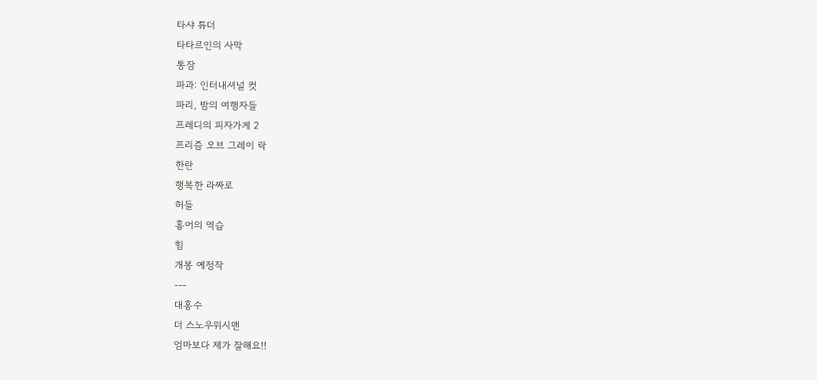타샤 튜더
타타르인의 사막
통잠
파과: 인터내셔널 컷
파리, 밤의 여행자들
프레디의 피자가게 2
프리즘 오브 그레이 락
한란
행복한 라짜로
허들
홍어의 역습
힘
개봉 예정작
---
대홍수
더 스노우위시맨
엄마보다 제가 잘해요!!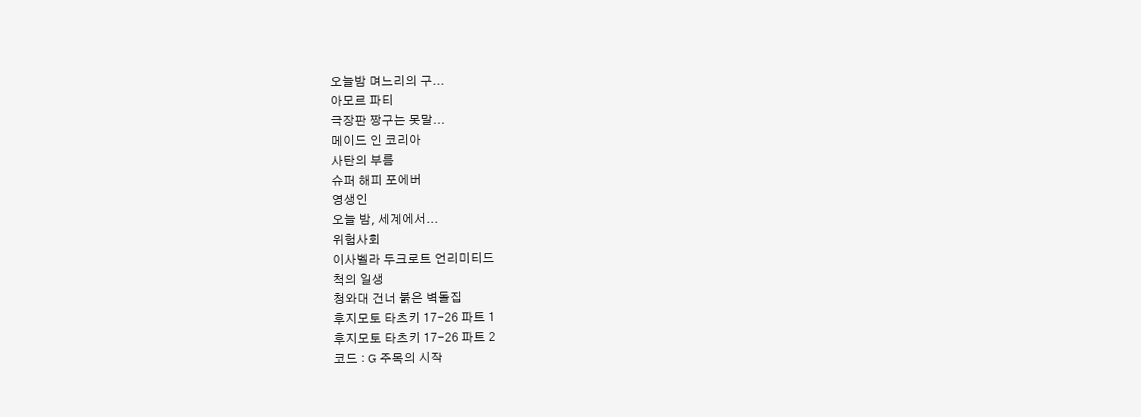오늘밤 며느리의 구...
아모르 파티
극장판 짱구는 못말...
메이드 인 코리아
사탄의 부름
슈퍼 해피 포에버
영생인
오늘 밤, 세계에서...
위험사회
이사벨라 두크로트 언리미티드
척의 일생
청와대 건너 붉은 벽돌집
후지모토 타츠키 17-26 파트 1
후지모토 타츠키 17-26 파트 2
코드 : G 주목의 시작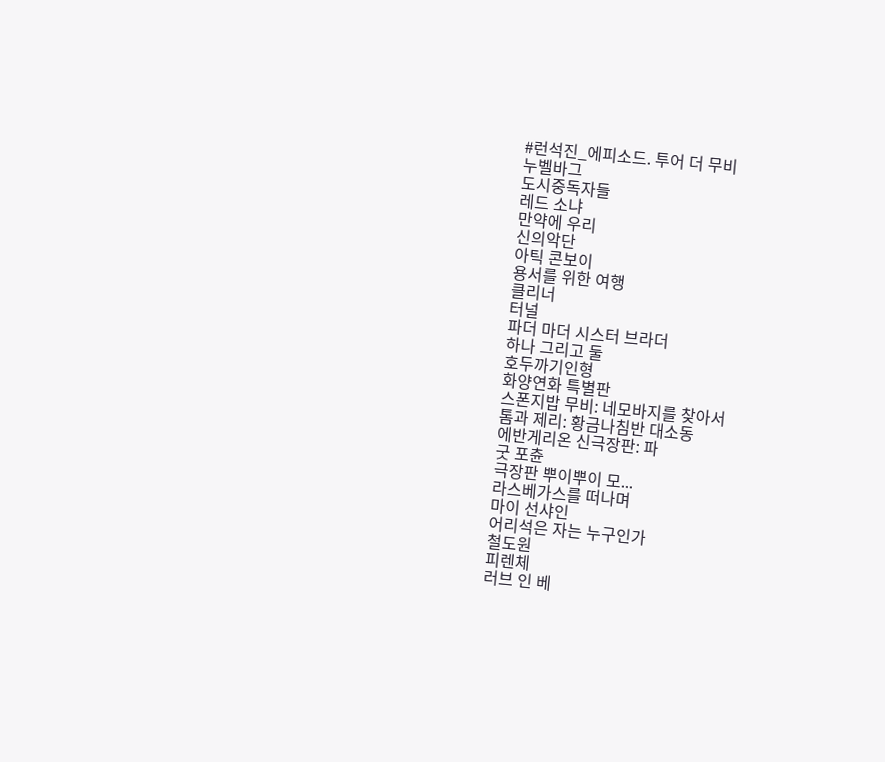#런석진_에피소드. 투어 더 무비
누벨바그
도시중독자들
레드 소냐
만약에 우리
신의악단
아틱 콘보이
용서를 위한 여행
클리너
터널
파더 마더 시스터 브라더
하나 그리고 둘
호두까기인형
화양연화 특별판
스폰지밥 무비: 네모바지를 찾아서
톰과 제리: 황금나침반 대소동
에반게리온 신극장판: 파
굿 포츈
극장판 뿌이뿌이 모...
라스베가스를 떠나며
마이 선샤인
어리석은 자는 누구인가
철도원
피렌체
러브 인 베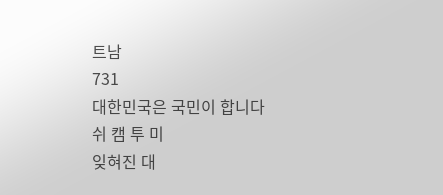트남
731
대한민국은 국민이 합니다
쉬 캠 투 미
잊혀진 대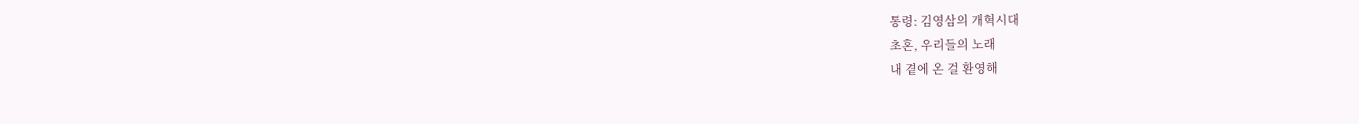통령: 김영삼의 개혁시대
초혼, 우리들의 노래
내 곁에 온 걸 환영해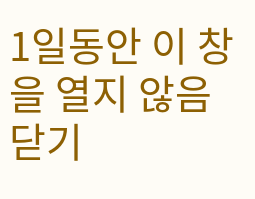1일동안 이 창을 열지 않음
닫기